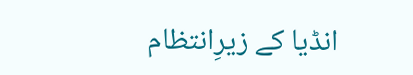انڈیا کے زیرِانتظام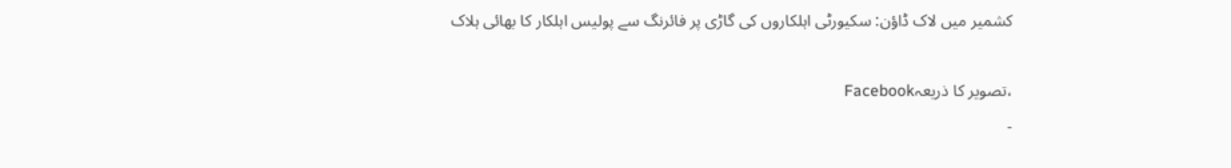کشمیر میں لاک ڈاؤن: سکیورٹی اہلکاروں کی گاڑی پر فائرنگ سے پولیس اہلکار کا بھائی ہلاک

،تصویر کا ذریعہFacebook
-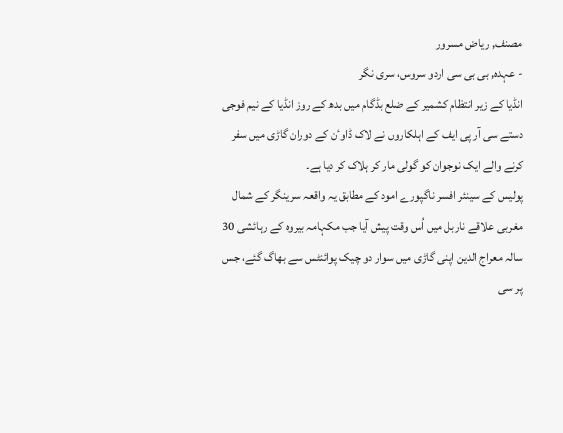مصنف, ریاض مسرور
- عہدہ, بی بی سی اردو سروس، سری نگر
انڈیا کے زیر انتظام کشمیر کے ضلع بڈگام میں بدھ کے روز انڈیا کے نیم فوجی دستے سی آر پی ایف کے اہلکاروں نے لاک ڈاوٴن کے دوران گاڑی میں سفر کرنے والے ایک نوجوان کو گولی مار کر ہلاک کر دیا ہے۔
پولیس کے سینئر افسر ناگپورے امود کے مطابق یہ واقعہ سرینگر کے شمال مغربی علاقے ناربل میں اُس وقت پیش آیا جب مکہامہ بیروہ کے رہائشی 30 سالہ معراج الدین اپنی گاڑی میں سوار دو چیک پوائنٹس سے بھاگ گئے، جس پر سی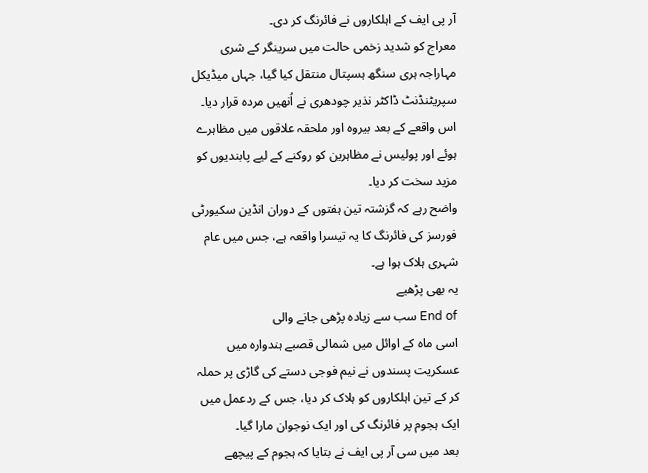آر پی ایف کے اہلکاروں نے فائرنگ کر دی۔
معراج کو شدید زخمی حالت میں سرینگر کے شری مہاراجہ ہری سنگھ ہسپتال منتقل کیا گیا، جہاں میڈیکل سپریٹنڈنٹ ڈاکٹر نذیر چودھری نے اُنھیں مردہ قرار دیا۔
اس واقعے کے بعد بیروہ اور ملحقہ علاقوں میں مظاہرے ہوئے اور پولیس نے مظاہرین کو روکنے کے لیے پابندیوں کو مزید سخت کر دیا۔
واضح رہے کہ گزشتہ تین ہفتوں کے دوران انڈین سکیورٹی فورسز کی فائرنگ کا یہ تیسرا واقعہ ہے، جس میں عام شہری ہلاک ہوا ہے۔
یہ بھی پڑھیے
End of سب سے زیادہ پڑھی جانے والی
اسی ماہ کے اوائل میں شمالی قصبے ہندوارہ میں عسکریت پسندوں نے نیم فوجی دستے کی گاڑی پر حملہ کر کے تین اہلکاروں کو ہلاک کر دیا، جس کے ردعمل میں ایک ہجوم پر فائرنگ کی اور ایک نوجوان مارا گیا۔
بعد میں سی آر پی ایف نے بتایا کہ ہجوم کے پیچھے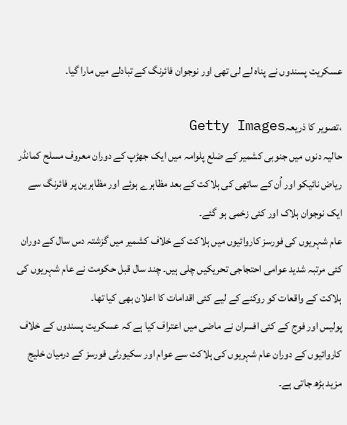عسکریت پسندوں نے پناہ لے لی تھی اور نوجوان فائرنگ کے تبادلے میں مارا گیا۔

،تصویر کا ذریعہGetty Images
حالیہ دنوں میں جنوبی کشمیر کے ضلع پلوامہ میں ایک جھڑپ کے دوران معروف مسلح کمانڈر ریاض نائیکو اور اُن کے ساتھی کی ہلاکت کے بعد مظاہرے ہوئے اور مظاہرین پر فائرنگ سے ایک نوجوان ہلاک اور کئی زخمی ہو گئے۔
عام شہریوں کی فورسز کاروائیوں میں ہلاکت کے خلاف کشمیر میں گزشتہ دس سال کے دوران کئی مرتبہ شدید عوامی احتجاجی تحریکیں چلی ہیں۔ چند سال قبل حکومت نے عام شہریوں کی ہلاکت کے واقعات کو روکنے کے لیے کئی اقدامات کا اعلان بھی کیا تھا۔
پولیس اور فوج کے کئی افسران نے ماضی میں اعتراف کیا ہے کہ عسکریت پسندوں کے خلاف کاروائیوں کے دوران عام شہریوں کی ہلاکت سے عوام اور سکیورٹی فورسز کے درمیان خلیج مزید بڑھ جاتی ہے۔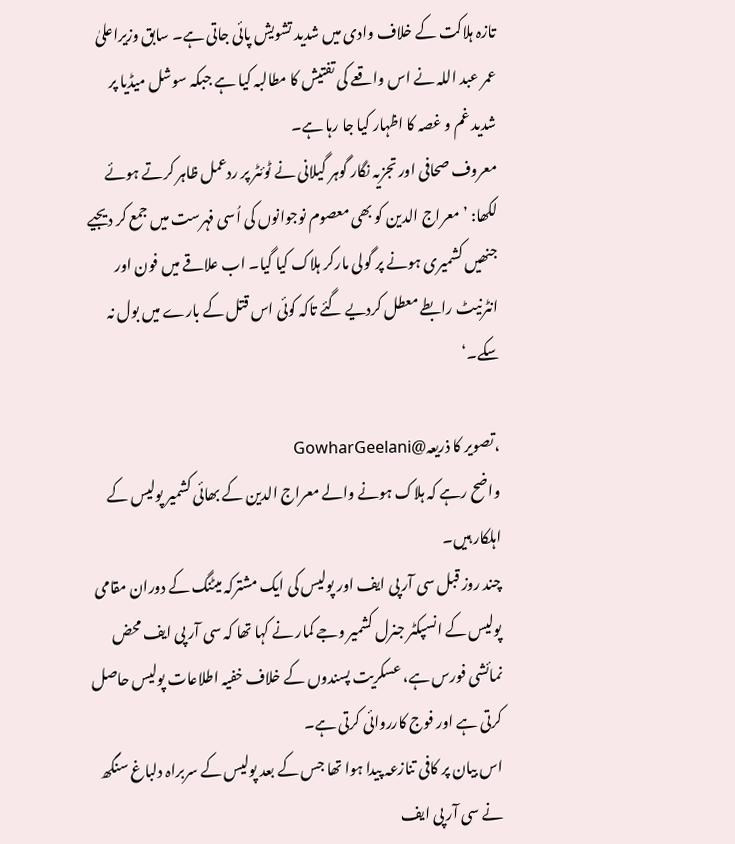تازہ ہلاکت کے خلاف وادی میں شدید تشویش پائی جاتی ہے۔ سابق وزیراعلیٰ عمر عبد اللہ نے اس واقعے کی تفتیش کا مطالبہ کیا ہے جبکہ سوشل میڈیا پر شدید غم و غصہ کا اظہار کیا جا رہا ہے۔
معروف صحافی اور تجزیہ نگار گوہر گیلانی نے ٹوئٹر پر ردعمل ظاہر کرتے ہوئے لکھا: ’معراج الدین کو بھی معصوم نوجوانوں کی اُسی فہرست میں جمع کر دیجیے جنھیں کشمیری ہونے پر گولی مارکر ہلاک کیا گیا۔ اب علاقے میں فون اور انٹرنیٹ رابطے معطل کردیے گئے تاکہ کوئی اس قتل کے بارے میں بول نہ سکے۔‘

،تصویر کا ذریعہ@GowharGeelani
واضح رہے کہ ہلاک ہونے والے معراج الدین کے بھائی کشمیر پولیس کے اہلکار ہیں۔
چند روز قبل سی آر پی ایف اور پولیس کی ایک مشترکہ میٹنگ کے دوران مقامی پولیس کے انسپکٹر جنرل کشمیر وجے کمار نے کہا تھا کہ سی آر پی ایف محض نمائشی فورس ہے، عسکریت پسندوں کے خلاف خفیہ اطلاعات پولیس حاصل کرتی ہے اور فوج کارروائی کرتی ہے۔
اس بیان پر کافی تنازعہ پیدا ہوا تھا جس کے بعد پولیس کے سربراہ دلباغ سنگھ نے سی آر پی ایف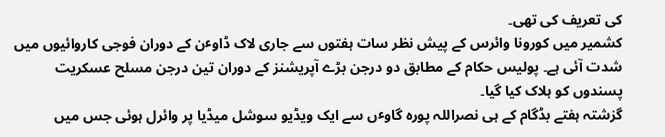کی تعریف کی تھی۔
کشمیر میں کورونا وائرس کے پیش نظر سات ہفتوں سے جاری لاک ڈاوٴن کے دوران فوجی کاروائیوں میں شدت آئی ہے۔ پولیس حکام کے مطابق دو درجن بڑے آپریشنز کے دوران تین درجن مسلح عسکریت پسندوں کو ہلاک کیا گیا۔
گزشتہ ہفتے بڈگام کے ہی نصراللہ پورہ گاوٴں سے ایک ویڈیو سوشل میڈیا پر وائرل ہوئی جس میں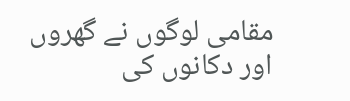مقامی لوگوں نے گھروں اور دکانوں کی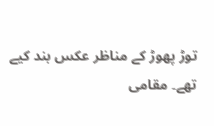توڑ پھوڑ کے مناظر عکس بند کیے تھے۔ مقامی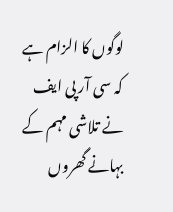لوگوں کا الزام ہے کہ سی آر پی ایف نے تلاشی مہم کے بہانے گھروں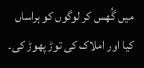میں گُھس کر لوگوں کو ہراساں کیا اور املاک کی توڑ پھوڑ کی۔